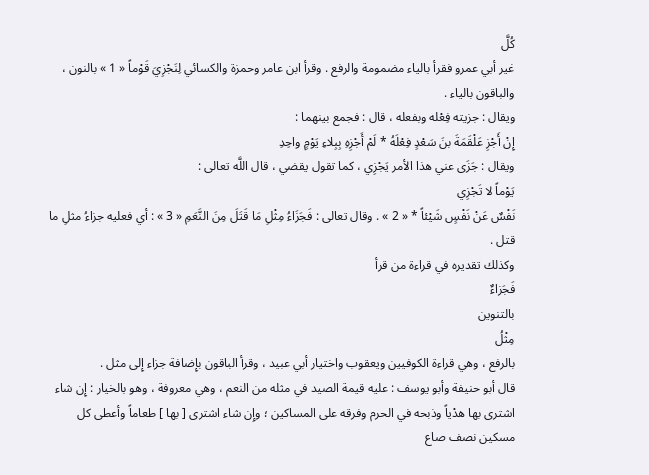كُلَّ
غير أبي عمرو فقرأ بالياء مضمومة والرفع . وقرأ ابن عامر وحمزة والكسائي لِنَجْزِيَ قَوْماً « 1 » بالنون ، والباقون بالياء .
ويقال : جزيته فِعْله وبفعله ، قال : فجمع بينهما :
إِنْ أَجْزِ عَلْقَمَةَ بنَ سَعْدٍ فِعْلَهُ * لَمْ أَجْزِهِ بِبِلاءِ يَوْمٍ واحِدِ
ويقال : جَزَى عني هذا الأمر يَجْزِي ، كما تقول يقضي ، قال اللَّه تعالى :
يَوْماً لا تَجْزِي
نَفْسٌ عَنْ نَفْسٍ شَيْئاً * « 2 » . وقال تعالى : فَجَزَاءُ مِثْلِ مَا قَتَلَ مِنَ النَّعَمِ « 3 » : أي فعليه جزاءُ مثلِ ما قتل .
وكذلك تقديره في قراءة من قرأ
فَجَزاءٌ
بالتنوين
مِثْلُ
بالرفع ، وهي قراءة الكوفيين ويعقوب واختيار أبي عبيد ، وقرأ الباقون بإِضافة جزاء إِلى مثل .
قال أبو حنيفة وأبو يوسف : عليه قيمة الصيد في مثله من النعم ، وهي معروفة ، وهو بالخيار : إِن شاء اشترى بها هدْياً وذبحه في الحرم وفرقه على المساكين ؛ وإِن شاء اشترى [ بها ] طعاماً وأعطى كل مسكين نصف صاع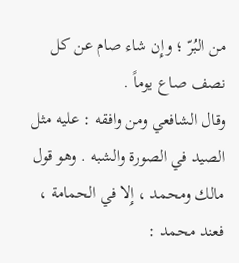من البُرّ ؛ وإِن شاء صام عن كل نصف صاع يوماً .
وقال الشافعي ومن وافقه : عليه مثل الصيد في الصورة والشبه . وهو قول مالك ومحمد ، إِلا في الحمامة ، فعند محمد :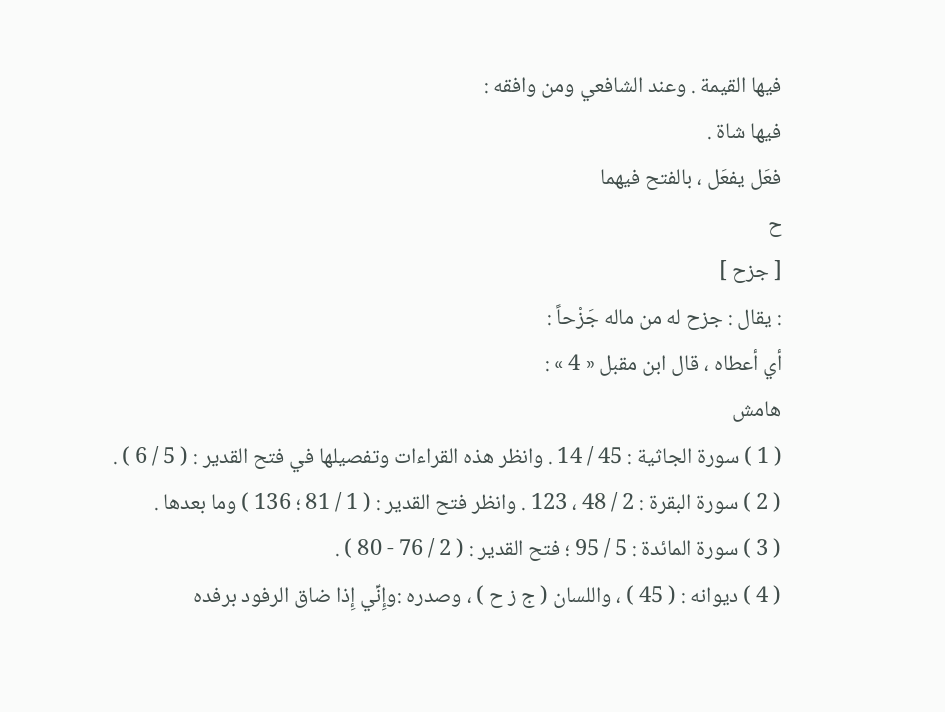فيها القيمة . وعند الشافعي ومن وافقه :
فيها شاة .
فعَل يفعَل ، بالفتح فيهما
ح
[ جزح ]
: يقال : جزح له من ماله جَزْحاً :
أي أعطاه ، قال ابن مقبل « 4 » :
هامش
( 1 ) سورة الجاثية : 45 / 14 . وانظر هذه القراءات وتفصيلها في فتح القدير : ( 5 / 6 ) .
( 2 ) سورة البقرة : 2 / 48 ، 123 . وانظر فتح القدير : ( 1 / 81 ؛ 136 ) وما بعدها .
( 3 ) سورة المائدة : 5 / 95 ؛ فتح القدير : ( 2 / 76 - 80 ) .
( 4 ) ديوانه : ( 45 ) ، واللسان ( ج ز ح ) ، وصدره :وإِنِّي إِذا ضاق الرفود برفده